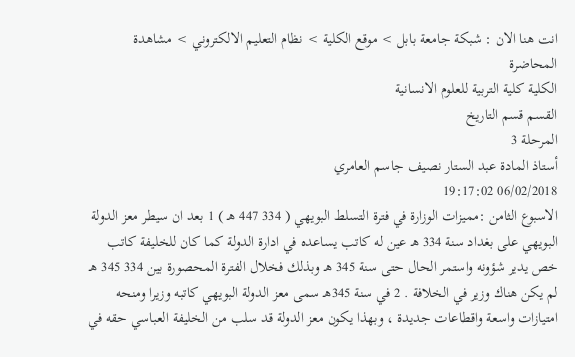انت هنا الان : شبكة جامعة بابل > موقع الكلية > نظام التعليم الالكتروني > مشاهدة المحاضرة
الكلية كلية التربية للعلوم الانسانية
القسم قسم التاريخ
المرحلة 3
أستاذ المادة عبد الستار نصيف جاسم العامري
06/02/2018 19:17:02
الاسبوع الثامن :مميزات الوزارة في فترة التسلط البويهي ( 334 447 هـ ) 1 بعد ان سيطر معز الدولة البويهي على بغداد سنة 334 هـ عين له كاتب يساعده في ادارة الدولة كما كان للخليفة كاتب خص يدير شؤونه واستمر الحال حتى سنة 345 هـ وبذلك فخلال الفترة المحصورة بين 334 345 هـ لم يكن هناك وزير في الخلافة . 2 في سنة 345هـ سمى معز الدولة البويهي كاتبه وزيرا ومنحه امتيازات واسعة واقطاعات جديدة ، وبهذا يكون معز الدولة قد سلب من الخليفة العباسي حقه في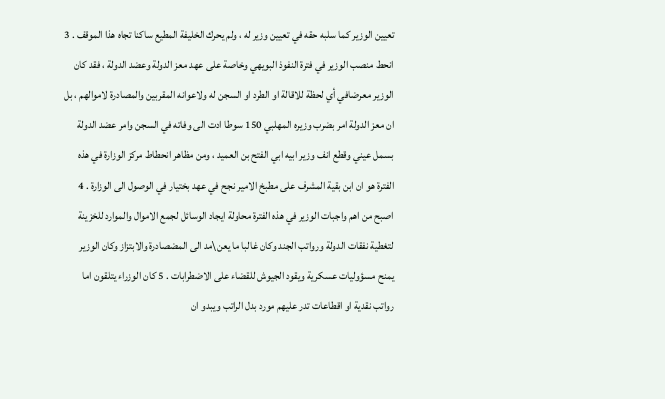تعيين الوزير كما سلبه حقه في تعيين وزير له ، ولم يحرك الخليفة المطيع ساكنا تجاه هذا الموقف . 3 انحط منصب الوزير في فترة النفوذ البويهي وخاصة على عهد معز الدولة وعضد الدولة ، فقد كان الوزير معرضافي أي لحظة للاقالة او الطرد او السجن له ولاعوانه المقربين والمصادرة لاموالهم ، بل ان معز الدولة امر بضرب وزيره المهلبي 150 سوطا ادت الى وفاته في السجن وامر عضد الدولة بسمل عيني وقطع انف وزير ابيه ابي الفتح بن العميد ، ومن مظاهر انحطاط مركز الوزارة في هذه الفترة هو ان ابن بقية المشرف على مطبخ الامير نجح في عهد بختيار في الوصول الى الوزارة . 4 اصبح من اهم واجبات الوزير في هذه الفترة محاولة ايجاد الوسائل لجمع الاموال والموارد للخزينة لتغطية نفقات الدولة ورواتب الجند وكان غالبا ما يعن\مد الى المضصادرة والابتزاز وكان الوزير يمنح مسؤوليات عسكرية ويقود الجيوش للقضاء على الاضطرابات . 5 كان الوزراء يتلقون اما رواتب نقدية او اقطاعات تدر عليهم مورد بدل الراتب ويبدو ان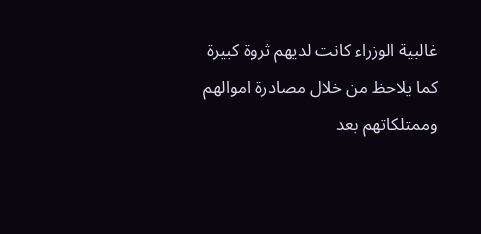غالبية الوزراء كانت لديهم ثروة كبيرة كما يلاحظ من خلال مصادرة اموالهم وممتلكاتهم بعد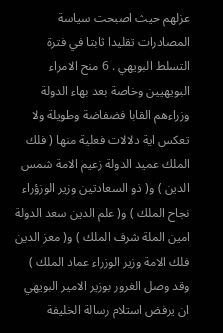عزلهم حيث اصبحت سياسة المصادرات تقليدا ثابتا في فترة التسلط البويهي . 6 منح الامراء البويهيين وخاصة بعد بهاء الدولة وزراءهم القابا فضفاضة وطويلة ولا تعكس اية دلالات فعلية منها ( فلك الملك عميد الدولة زعيم الامة شمس الدين ) و( ذو السعادتين وزير الوزؤراء نجاح الملك ) و( علم الدين سعد الدولة امين الملة شرف الملك ) و( معز الدين فلك الامة وزير الوزراء عماد الملك ) وقد وصل الغرور بوزير الامير البويهي ان يرفض استلام رسالة الخليفة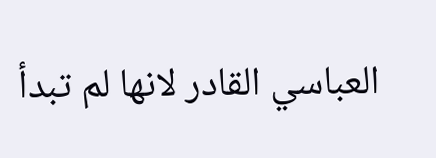العباسي القادر لانها لم تبدأ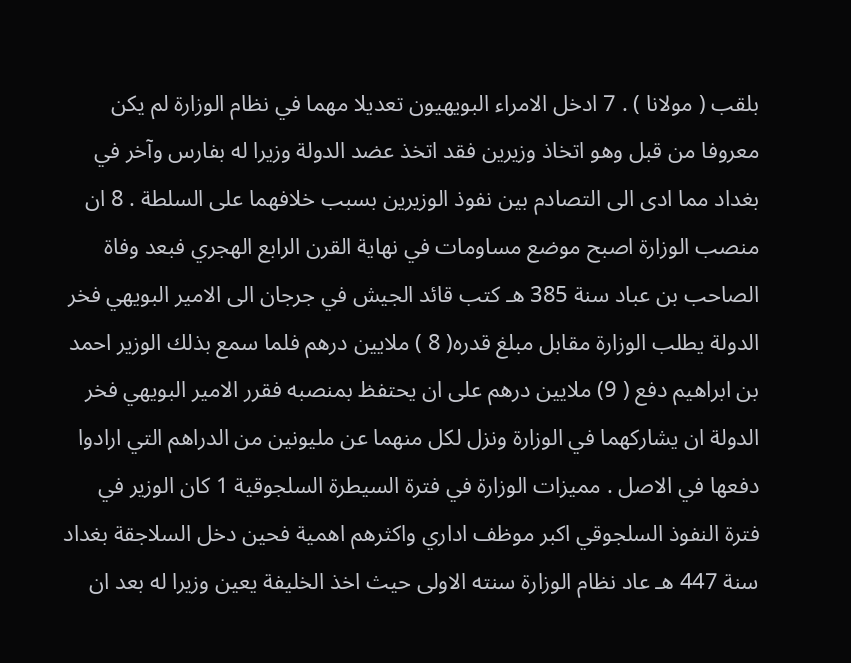بلقب ( مولانا ) . 7 ادخل الامراء البويهيون تعديلا مهما في نظام الوزارة لم يكن معروفا من قبل وهو اتخاذ وزيرين فقد اتخذ عضد الدولة وزيرا له بفارس وآخر في بغداد مما ادى الى التصادم بين نفوذ الوزيرين بسبب خلافهما على السلطة . 8 ان منصب الوزارة اصبح موضع مساومات في نهاية القرن الرابع الهجري فبعد وفاة الصاحب بن عباد سنة 385 هـ كتب قائد الجيش في جرجان الى الامير البويهي فخر الدولة يطلب الوزارة مقابل مبلغ قدره( 8 ) ملايين درهم فلما سمع بذلك الوزير احمد بن ابراهيم دفع ( 9) ملايين درهم على ان يحتفظ بمنصبه فقرر الامير البويهي فخر الدولة ان يشاركهما في الوزارة ونزل لكل منهما عن مليونين من الدراهم التي ارادوا دفعها في الاصل . مميزات الوزارة في فترة السيطرة السلجوقية 1 كان الوزير في فترة النفوذ السلجوقي اكبر موظف اداري واكثرهم اهمية فحين دخل السلاجقة بغداد سنة 447 هـ عاد نظام الوزارة سنته الاولى حيث اخذ الخليفة يعين وزيرا له بعد ان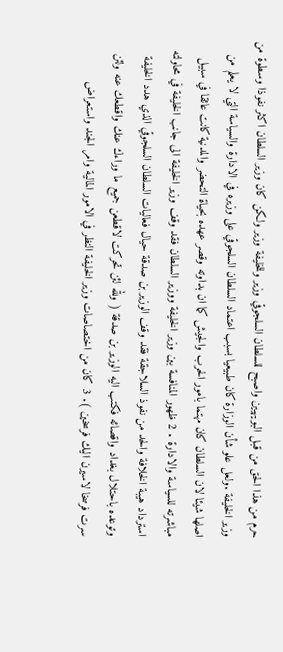حرم من هذا الحق من قبل البويهيين واصبح للسلطان السلجوقي وزير وللخليفة وزير ولكن كان وزير السلطان اكثر نفوذا وسطوة من وزير الخليفة .ولعل علو شأن الوزارة كان طبيعيا بسبب اعتماد السلطان السلجوقي على وزيره في الادارة والسياسة التي لا يعلم من اصلها شيئا لان السلطان كان مهتما بامور الحرب والجيش كما ان بداوته وقصر عهده بحياة التحضر والمدنية كانت عائقا في سبيل مباشرته للسياسة والادارة . 2 ظهور المنافسة بين وزير الخليفة ووزير السلطان فقد وقف وزير الخليفة الى جانب الخليفة في محاولته استرداد هيبة الخلافة والحد من نفوذ السلاجقة فقد وقف الوزير بن صدقة حيال فعاليات السلطان السلجوقي الذي هدد الخليفة وتوعده باحتلال بغداد واقصائه فكتب اليه الوزير بن صدقة ( ولله لئن تحركت لاقطعن جميع ما وراءك عنك واقطعك عنه ولئن سرت فرسخا لاسيرن اليك فرسخين ). 3 كان من اختصاصات وزير الخليفة النظر في الامور المالية وامر الجند واستعراض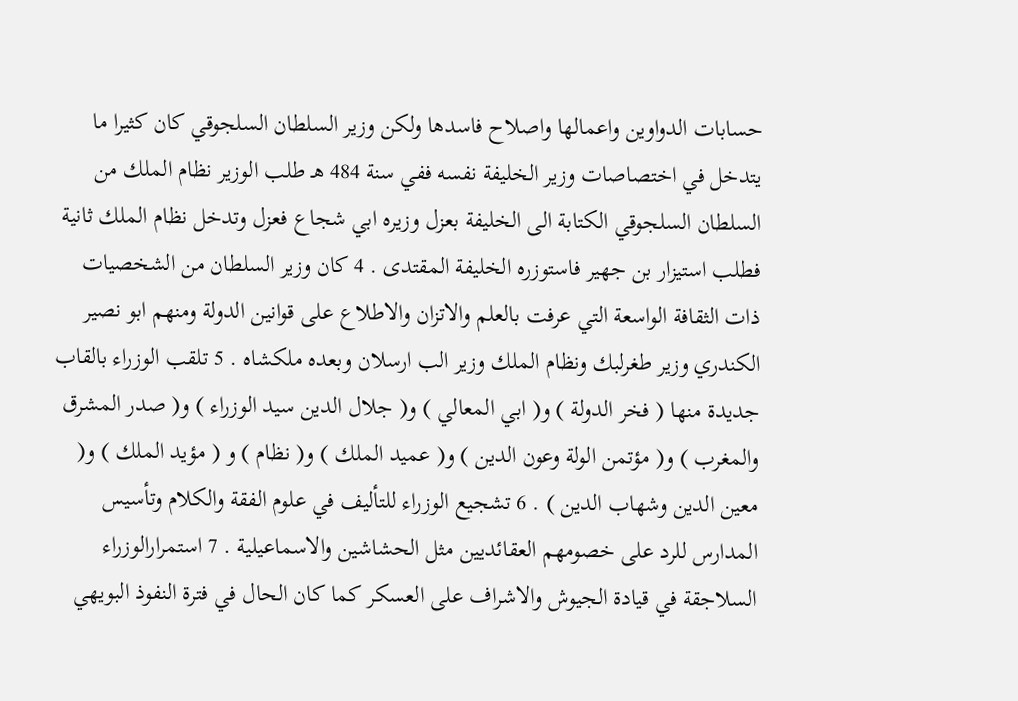حسابات الدواوين واعمالها واصلاح فاسدها ولكن وزير السلطان السلجوقي كان كثيرا ما يتدخل في اختصاصات وزير الخليفة نفسه ففي سنة 484 هـ طلب الوزير نظام الملك من السلطان السلجوقي الكتابة الى الخليفة بعزل وزيره ابي شجاع فعزل وتدخل نظام الملك ثانية فطلب استيزار بن جهير فاستوزره الخليفة المقتدى . 4 كان وزير السلطان من الشخصيات ذات الثقافة الواسعة التي عرفت بالعلم والاتزان والاطلاع على قوانين الدولة ومنهم ابو نصير الكندري وزير طغرلبك ونظام الملك وزير الب ارسلان وبعده ملكشاه . 5 تلقب الوزراء بالقاب جديدة منها ( فخر الدولة ) و( ابي المعالي ) و( جلال الدين سيد الوزراء ) و( صدر المشرق والمغرب ) و( مؤتمن الولة وعون الدين ) و( عميد الملك ) و( نظام ) و ( مؤيد الملك ) و( معين الدين وشهاب الدين ) . 6 تشجيع الوزراء للتأليف في علوم الفقة والكلام وتأسيس المدارس للرد على خصومهم العقائديين مثل الحشاشين والاسماعيلية . 7 استمرارالوزراء السلاجقة في قيادة الجيوش والاشراف على العسكر كما كان الحال في فترة النفوذ البويهي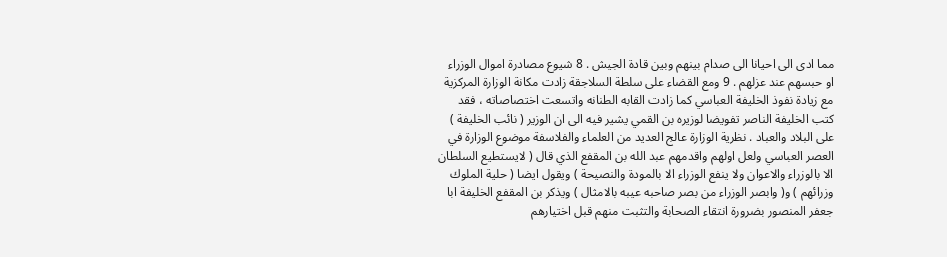مما ادى الى احيانا الى صدام بينهم وبين قادة الجيش . 8 شيوع مصادرة اموال الوزراء او حبسهم عند عزلهم . 9 ومع القضاء على سلطة السلاجقة زادت مكانة الوزارة المركزية مع زيادة نفوذ الخليفة العباسي كما زادت القابه الطنانه واتسعت اختصاصاته ، فقد كتب الخليفة الناصر تفويضا لوزيره بن القمي يشير فيه الى ان الوزير ( نائب الخليفة ) على البلاد والعباد . نظرية الوزارة عالج العديد من العلماء والفلاسفة موضوع الوزارة في العصر العباسي ولعل اولهم واقدمهم عبد الله بن المقفع الذي قال ( لايستطيع السلطان الا بالوزراء والاعوان ولا ينفع الوزراء الا بالمودة والنصيحة ) ويقول ايضا ( حلية الملوك وزرائهم ) و( وابصر الوزراء من بصر صاحبه عيبه بالامثال ) ويذكر بن المقفع الخليفة ابا جعفر المنصور بضرورة انتقاء الصحابة والتثبت منهم قبل اختيارهم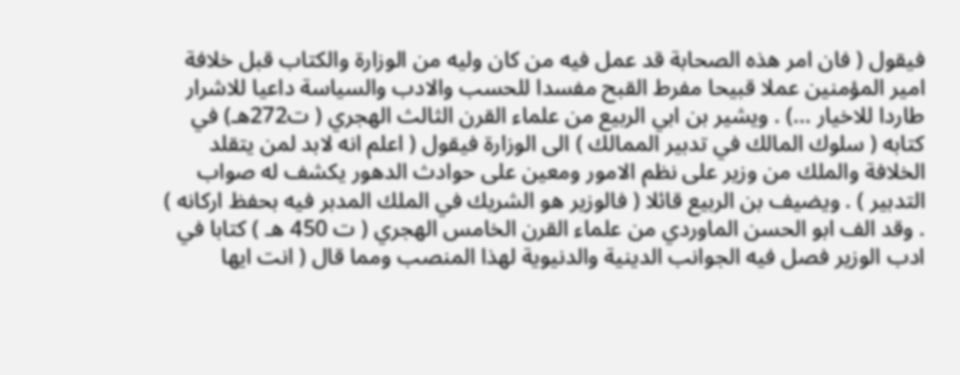فيقول ( فان امر هذه الصحابة قد عمل فيه من كان وليه من الوزارة والكتاب قبل خلافة امير المؤمنين عملا قبيحا مفرط القبح مفسدا للحسب والادب والسياسة داعيا للاشرار طاردا للاخيار ...) . ويشير بن ابي الربيع من علماء القرن الثالث الهجري ( ت272هـ) في كتابه ( سلوك المالك في تدبير الممالك ) الى الوزارة فيقول ( اعلم انه لابد لمن يتقلد الخلافة والملك من وزير على نظم الامور ومعين على حوادث الدهور يكشف له صواب التدبير ) . ويضيف بن الربيع قائلا ( فالوزير هو الشريك في الملك المدبر فيه بحفظ اركانه ) . وقد الف ابو الحسن الماوردي من علماء القرن الخامس الهجري ( ت 450 هـ ) كتابا في ادب الوزير فصل فيه الجوانب الدينية والدنيوية لهذا المنصب ومما قال ( انت ايها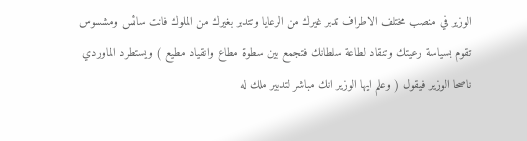الوزير في منصب مختلف الاطراف تدبر غيرك من الرعايا وتتدبر بغيرك من الملوك فانت سائس ومشسوس تقوم بسياسة رعيتك وتنقاد لطاعة سلطانك فتجمع بين سطوة مطاع وانقياد مطيع ) ويستطرد الماوردي ناصحا الوزير فيقول ( وعلم ايها الوزير انك مباشر لتدبير ملك له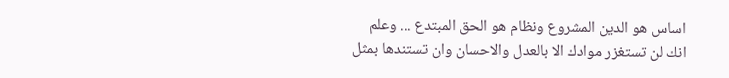اساس هو الدين المشروع ونظام هو الحق المبتدع ... وعلم انك لن تستغزر موادك الا بالعدل والاحسان وان تستندها بمثل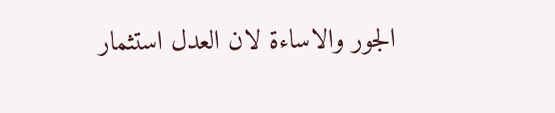الجور والاساءة لان العدل استثمار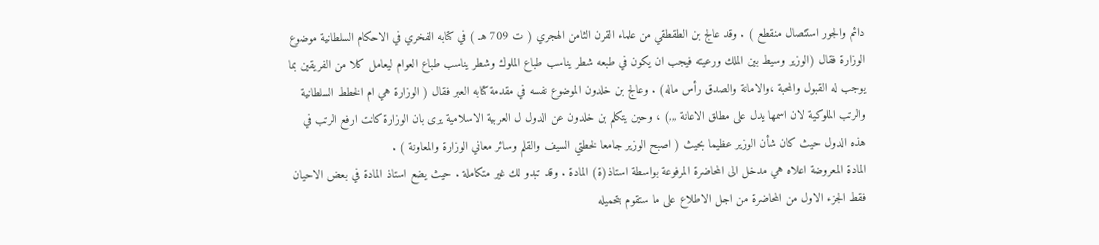دائم والجور استئصال منقطع ) . وقد عالج بن الطقطقي من علماء القرن الثامن الهجري ( ت 709 هـ ) في كتابه الفخري في الاحكام السلطانية موضوع الوزارة فقال (الوزير وسيط بين الملك ورعيته فيجب ان يكون في طبعه شطر يناسب طباع الملوك وشطر يناسب طباع العوام ليعامل كلا من الفريقين بما يوجب له القبول والمحبة ،والامانة والصدق رأس ماله) . وعالج بن خلدون الموضوع نفسه في مقدمة كتابه العبر فقال ( الوزارة هي ام الخطط السلطانية والرتب الملوكية لان اسمها يدل على مطلق الاعانة ,,,) ، وحين يتكلم بن خلدون عن الدول ل العربية الاسلامية يرى بان الوزارة كانت ارفع الرتب في هذه الدول حيث كان شأن الوزير عظيما بحيث ( اصبح الوزير جامعا لخطتي السيف والقلم وسائر معاني الوزارة والمعاونة ) .
المادة المعروضة اعلاه هي مدخل الى المحاضرة المرفوعة بواسطة استاذ(ة) المادة . وقد تبدو لك غير متكاملة . حيث يضع استاذ المادة في بعض الاحيان فقط الجزء الاول من المحاضرة من اجل الاطلاع على ما ستقوم بتحميله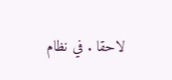لاحقا . في نظام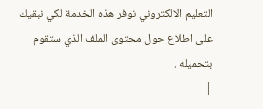التعليم الالكتروني نوفر هذه الخدمة لكي نبقيك على اطلاع حول محتوى الملف الذي ستقوم بتحميله .
|